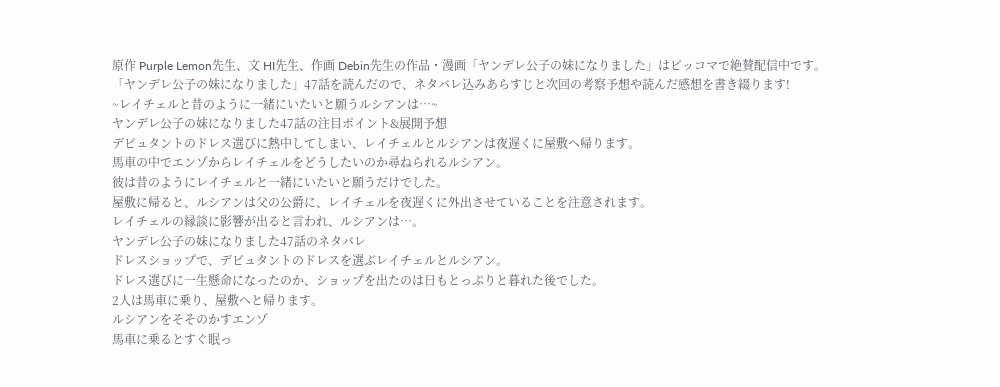原作 Purple Lemon先生、文 HI先生、作画 Debin先生の作品・漫画「ヤンデレ公子の妹になりました」はピッコマで絶賛配信中です。
「ヤンデレ公子の妹になりました」47話を読んだので、ネタバレ込みあらすじと次回の考察予想や読んだ感想を書き綴ります!
~レイチェルと昔のように一緒にいたいと願うルシアンは…~
ヤンデレ公子の妹になりました47話の注目ポイント&展開予想
デビュタントのドレス選びに熱中してしまい、レイチェルとルシアンは夜遅くに屋敷へ帰ります。
馬車の中でエンゾからレイチェルをどうしたいのか尋ねられるルシアン。
彼は昔のようにレイチェルと一緒にいたいと願うだけでした。
屋敷に帰ると、ルシアンは父の公爵に、レイチェルを夜遅くに外出させていることを注意されます。
レイチェルの縁談に影響が出ると言われ、ルシアンは…。
ヤンデレ公子の妹になりました47話のネタバレ
ドレスショップで、デビュタントのドレスを選ぶレイチェルとルシアン。
ドレス選びに一生懸命になったのか、ショップを出たのは日もとっぷりと暮れた後でした。
2人は馬車に乗り、屋敷へと帰ります。
ルシアンをそそのかすエンゾ
馬車に乗るとすぐ眠っ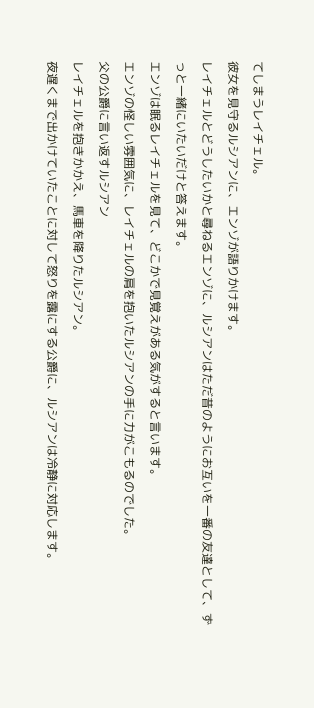てしまうレイチェル。
彼女を見守るルシアンに、エンゾが語りかけます。
レイチェルとどうしたいかと尋ねるエンゾに、ルシアンはただ昔のようにお互いを一番の友達として、ずっと一緒にいたいだけと答えます。
エンゾは眠るレイチェルを見て、どこかで見覚えがある気がすると言います。
エンゾの怪しい雰囲気に、レイチェルの肩を抱いたルシアンの手に力がこもるのでした。
父の公爵に言い返すルシアン
レイチェルを抱きかかえ、馬車を降りたルシアン。
夜遅くまで出かけていたことに対して怒りを露にする公爵に、ルシアンは冷静に対応します。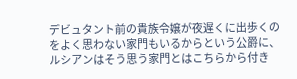デビュタント前の貴族令嬢が夜遅くに出歩くのをよく思わない家門もいるからという公爵に、ルシアンはそう思う家門とはこちらから付き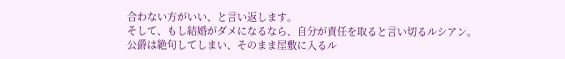合わない方がいい、と言い返します。
そして、もし結婚がダメになるなら、自分が責任を取ると言い切るルシアン。
公爵は絶句してしまい、そのまま屋敷に入るル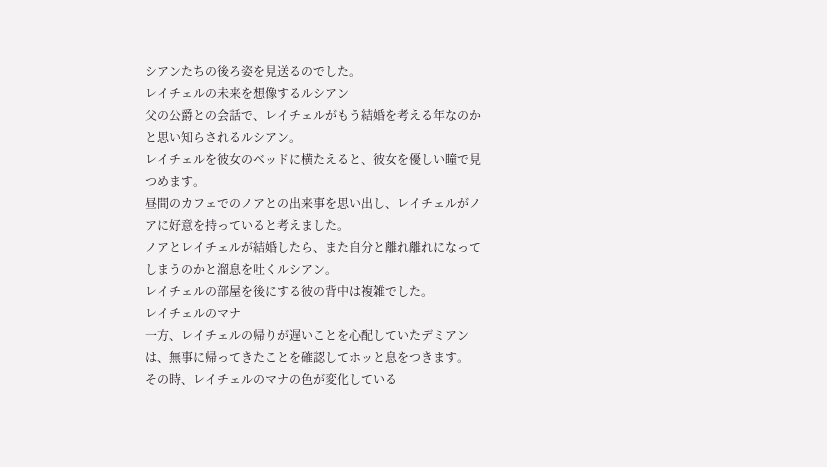シアンたちの後ろ姿を見送るのでした。
レイチェルの未来を想像するルシアン
父の公爵との会話で、レイチェルがもう結婚を考える年なのかと思い知らされるルシアン。
レイチェルを彼女のベッドに横たえると、彼女を優しい瞳で見つめます。
昼間のカフェでのノアとの出来事を思い出し、レイチェルがノアに好意を持っていると考えました。
ノアとレイチェルが結婚したら、また自分と離れ離れになってしまうのかと溜息を吐くルシアン。
レイチェルの部屋を後にする彼の背中は複雑でした。
レイチェルのマナ
一方、レイチェルの帰りが遅いことを心配していたデミアンは、無事に帰ってきたことを確認してホッと息をつきます。
その時、レイチェルのマナの色が変化している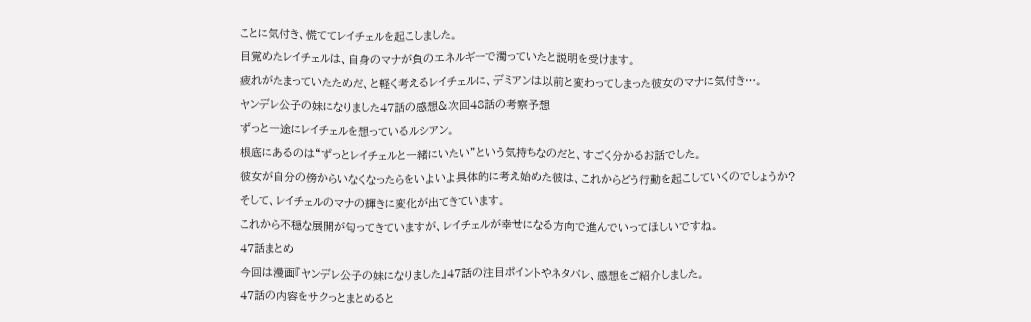ことに気付き、慌ててレイチェルを起こしました。
目覚めたレイチェルは、自身のマナが負のエネルギーで濁っていたと説明を受けます。
疲れがたまっていたためだ、と軽く考えるレイチェルに、デミアンは以前と変わってしまった彼女のマナに気付き…。
ヤンデレ公子の妹になりました47話の感想&次回48話の考察予想
ずっと一途にレイチェルを想っているルシアン。
根底にあるのは“ずっとレイチェルと一緒にいたい”という気持ちなのだと、すごく分かるお話でした。
彼女が自分の傍からいなくなったらをいよいよ具体的に考え始めた彼は、これからどう行動を起こしていくのでしょうか?
そして、レイチェルのマナの輝きに変化が出てきています。
これから不穏な展開が匂ってきていますが、レイチェルが幸せになる方向で進んでいってほしいですね。
47話まとめ
今回は漫画『ヤンデレ公子の妹になりました』47話の注目ポイントやネタバレ、感想をご紹介しました。
47話の内容をサクっとまとめると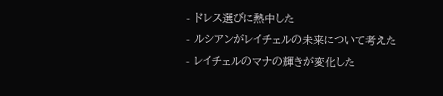- ドレス選びに熱中した
- ルシアンがレイチェルの未来について考えた
- レイチェルのマナの輝きが変化した